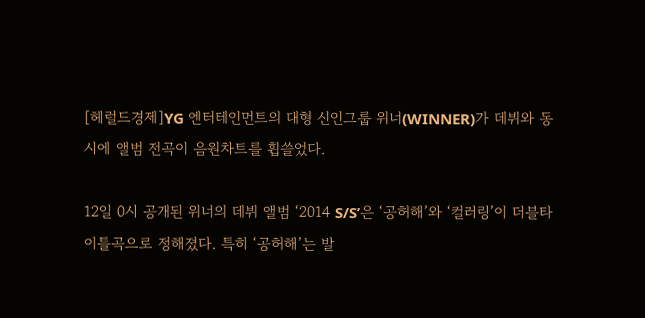[헤럴드경제]YG 엔터테인먼트의 대형 신인그룹 위너(WINNER)가 데뷔와 동시에 앨범 전곡이 음원차트를 휩쓸었다.

12일 0시 공개된 위너의 데뷔 앨범 ‘2014 S/S’은 ‘공허해’와 ‘컬러링’이 더블타이틀곡으로 정해졌다. 특히 ‘공허해’는 발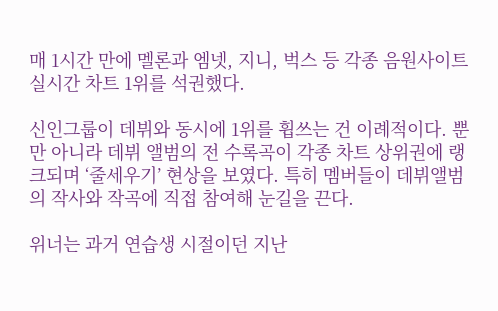매 1시간 만에 멜론과 엠넷, 지니, 벅스 등 각종 음원사이트 실시간 차트 1위를 석권했다.

신인그룹이 데뷔와 동시에 1위를 휩쓰는 건 이례적이다. 뿐만 아니라 데뷔 앨범의 전 수록곡이 각종 차트 상위권에 랭크되며 ‘줄세우기’ 현상을 보였다. 특히 멤버들이 데뷔앨범의 작사와 작곡에 직접 참여해 눈길을 끈다.

위너는 과거 연습생 시절이던 지난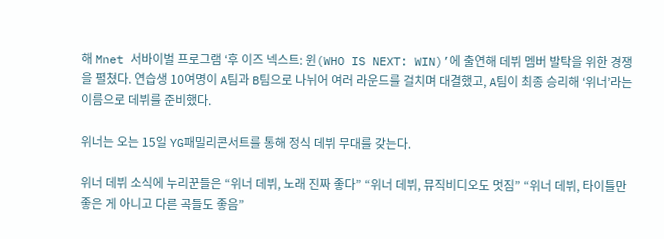해 Mnet 서바이벌 프로그램 ‘후 이즈 넥스트: 윈(WHO IS NEXT: WIN)’에 출연해 데뷔 멤버 발탁을 위한 경쟁을 펼쳤다. 연습생 10여명이 A팀과 B팀으로 나뉘어 여러 라운드를 걸치며 대결했고, A팀이 최종 승리해 ‘위너’라는 이름으로 데뷔를 준비했다.

위너는 오는 15일 YG패밀리콘서트를 통해 정식 데뷔 무대를 갖는다.

위너 데뷔 소식에 누리꾼들은 “위너 데뷔, 노래 진짜 좋다” “위너 데뷔, 뮤직비디오도 멋짐” “위너 데뷔, 타이틀만 좋은 게 아니고 다른 곡들도 좋음”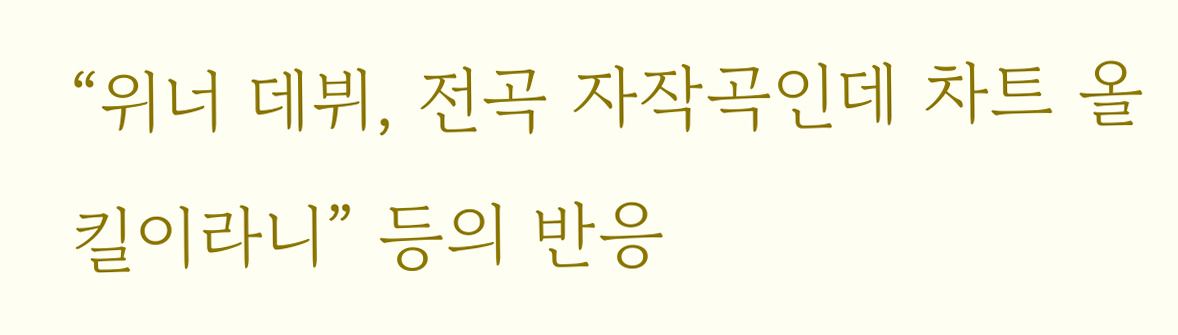“위너 데뷔, 전곡 자작곡인데 차트 올킬이라니” 등의 반응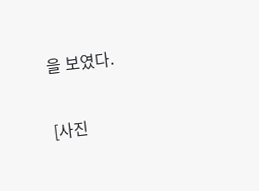을 보였다.

[사진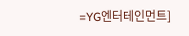=YG엔터테인먼트]